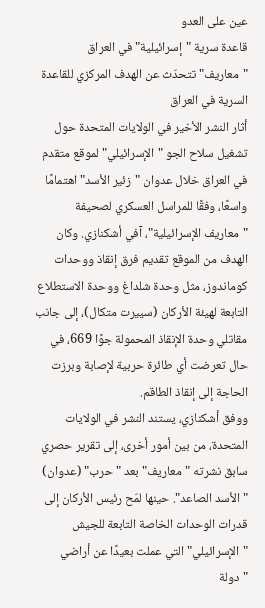عين على العدو
قاعدة سرية "إسرائيلية" في العراق
"معاريف" تتحدّث عن الهدف المركزي للقاعدة السرية في العراق
أثار النشر الأخير في الولايات المتحدة حول تشغيل سلاح الجو "الإسرائيلي" لموقع متقدم في العراق خلال عدوان "زئير الأسد" اهتمامًا واسعًا، وفقًا للمراسل العسكري لصحيفة "معاريف الإسرائيلية"، آفي أشكنازي. وكان الهدف من الموقع تقديم فرق إنقاذ ووحدات كوماندوز، مثل وحدة شلداغ ووحدة الاستطلاع التابعة لهيئة الأركان (سييرت متكال)، إلى جانب مقاتلي وحدة الإنقاذ المحمولة جوًا 669، في حال تعرضت أي طائرة حربية لإصابة وبرزت الحاجة إلى إنقاذ الطاقم.
ووفق أشكنازي، يستند النشر في الولايات المتحدة، من بين أمور أخرى، إلى تقرير حصري سابق نشرته "معاريف" بعد "حرب" (عدوان) "الأسد الصاعد". حينها لمّح رئيس الأركان إلى قدرات الوحدات الخاصة التابعة للجيش "الإسرائيلي" التي عملت بعيدًا عن أراضي "دولة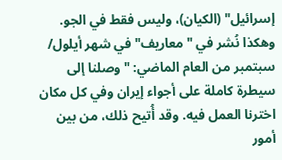إسرائيل" (الكيان)، وليس فقط في الجو. وهكذا نُشر في "معاريف" في شهر أيلول/ سبتمبر من العام الماضي: "وصلنا إلى سيطرة كاملة على أجواء إيران وفي كل مكان اخترنا العمل فيه. وقد أُتيح ذلك، من بين أمور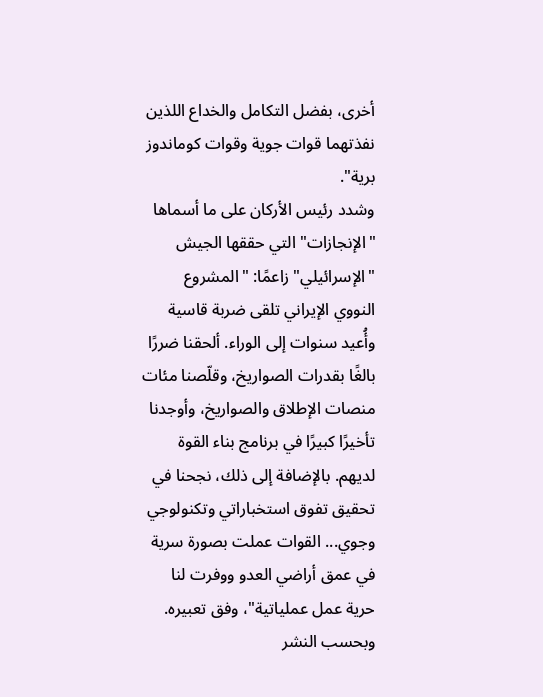أخرى، بفضل التكامل والخداع اللذين نفذتهما قوات جوية وقوات كوماندوز برية".
وشدد رئيس الأركان على ما أسماها "الإنجازات" التي حققها الجيش "الإسرائيلي" زاعمًا: "المشروع النووي الإيراني تلقى ضربة قاسية وأُعيد سنوات إلى الوراء. ألحقنا ضررًا بالغًا بقدرات الصواريخ، وقلّصنا مئات منصات الإطلاق والصواريخ، وأوجدنا تأخيرًا كبيرًا في برنامج بناء القوة لديهم. بالإضافة إلى ذلك، نجحنا في تحقيق تفوق استخباراتي وتكنولوجي وجوي... القوات عملت بصورة سرية في عمق أراضي العدو ووفرت لنا حرية عمل عملياتية"، وفق تعبيره.
وبحسب النشر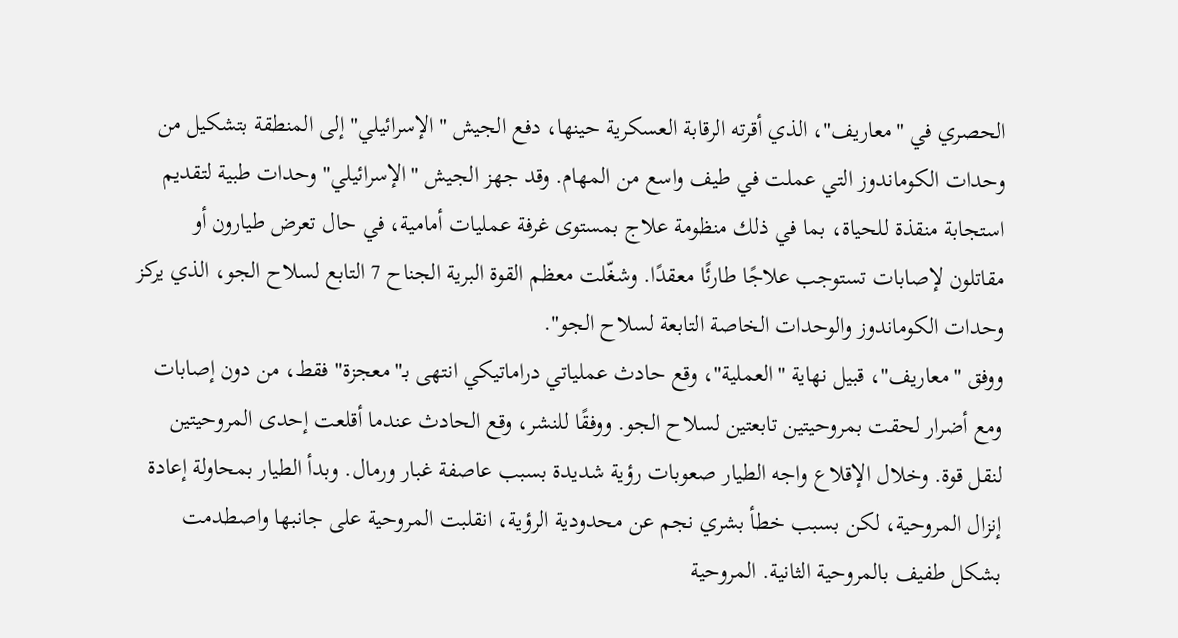الحصري في "معاريف"، الذي أقرته الرقابة العسكرية حينها، دفع الجيش "الإسرائيلي" إلى المنطقة بتشكيل من وحدات الكوماندوز التي عملت في طيف واسع من المهام. وقد جهز الجيش "الإسرائيلي" وحدات طبية لتقديم استجابة منقذة للحياة، بما في ذلك منظومة علاج بمستوى غرفة عمليات أمامية، في حال تعرض طيارون أو مقاتلون لإصابات تستوجب علاجًا طارئًا معقدًا. وشغّلت معظم القوة البرية الجناح 7 التابع لسلاح الجو، الذي يركز وحدات الكوماندوز والوحدات الخاصة التابعة لسلاح الجو".
ووفق "معاريف"، قبيل نهاية "العملية"، وقع حادث عملياتي دراماتيكي انتهى بـ"معجزة" فقط، من دون إصابات ومع أضرار لحقت بمروحيتين تابعتين لسلاح الجو. ووفقًا للنشر، وقع الحادث عندما أقلعت إحدى المروحيتين لنقل قوة. وخلال الإقلاع واجه الطيار صعوبات رؤية شديدة بسبب عاصفة غبار ورمال. وبدأ الطيار بمحاولة إعادة إنزال المروحية، لكن بسبب خطأ بشري نجم عن محدودية الرؤية، انقلبت المروحية على جانبها واصطدمت بشكل طفيف بالمروحية الثانية. المروحية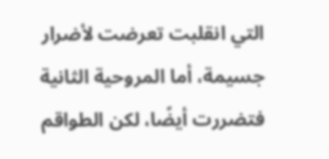التي انقلبت تعرضت لأضرار جسيمة، أما المروحية الثانية فتضررت أيضًا، لكن الطواقم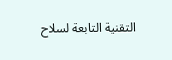التقنية التابعة لسلاح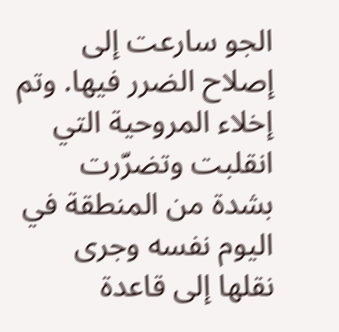الجو سارعت إلى إصلاح الضرر فيها. وتم إخلاء المروحية التي انقلبت وتضرّرت بشدة من المنطقة في اليوم نفسه وجرى نقلها إلى قاعدة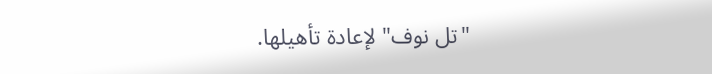"تل نوف" لإعادة تأهيلها.